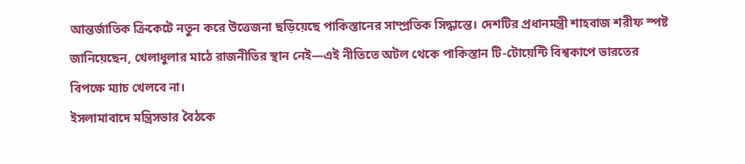আন্তর্জাতিক ক্রিকেটে নতুন করে উত্তেজনা ছড়িয়েছে পাকিস্তানের সাম্প্রতিক সিদ্ধান্তে। দেশটির প্রধানমন্ত্রী শাহবাজ শরীফ স্পষ্ট জানিয়েছেন, খেলাধুলার মাঠে রাজনীতির স্থান নেই—এই নীতিতে অটল থেকে পাকিস্তান টি-টোয়েন্টি বিশ্বকাপে ভারতের বিপক্ষে ম্যাচ খেলবে না।
ইসলামাবাদে মন্ত্রিসভার বৈঠকে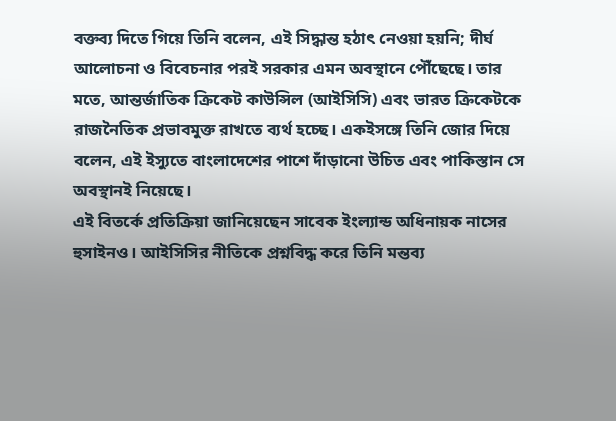বক্তব্য দিতে গিয়ে তিনি বলেন, এই সিদ্ধান্ত হঠাৎ নেওয়া হয়নি; দীর্ঘ আলোচনা ও বিবেচনার পরই সরকার এমন অবস্থানে পৌঁছেছে। তার মতে, আন্তর্জাতিক ক্রিকেট কাউন্সিল (আইসিসি) এবং ভারত ক্রিকেটকে রাজনৈতিক প্রভাবমুক্ত রাখতে ব্যর্থ হচ্ছে। একইসঙ্গে তিনি জোর দিয়ে বলেন, এই ইস্যুতে বাংলাদেশের পাশে দাঁড়ানো উচিত এবং পাকিস্তান সে অবস্থানই নিয়েছে।
এই বিতর্কে প্রতিক্রিয়া জানিয়েছেন সাবেক ইংল্যান্ড অধিনায়ক নাসের হুসাইনও। আইসিসির নীতিকে প্রশ্নবিদ্ধ করে তিনি মন্তব্য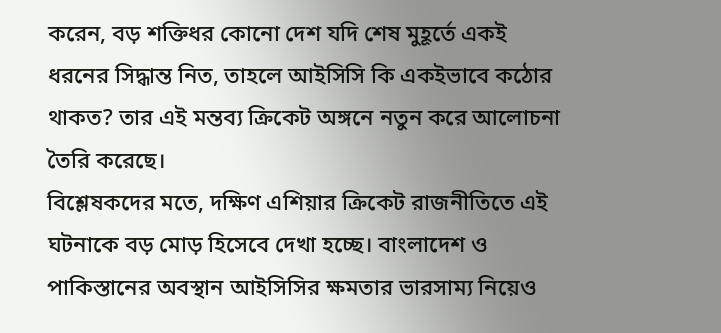করেন, বড় শক্তিধর কোনো দেশ যদি শেষ মুহূর্তে একই ধরনের সিদ্ধান্ত নিত, তাহলে আইসিসি কি একইভাবে কঠোর থাকত? তার এই মন্তব্য ক্রিকেট অঙ্গনে নতুন করে আলোচনা তৈরি করেছে।
বিশ্লেষকদের মতে, দক্ষিণ এশিয়ার ক্রিকেট রাজনীতিতে এই ঘটনাকে বড় মোড় হিসেবে দেখা হচ্ছে। বাংলাদেশ ও পাকিস্তানের অবস্থান আইসিসির ক্ষমতার ভারসাম্য নিয়েও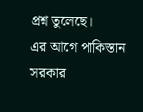প্রশ্ন তুলেছে।
এর আগে পাকিস্তান সরকার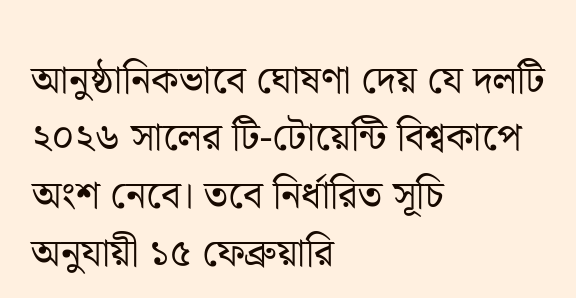আনুষ্ঠানিকভাবে ঘোষণা দেয় যে দলটি ২০২৬ সালের টি-টোয়েন্টি বিশ্বকাপে অংশ নেবে। তবে নির্ধারিত সূচি অনুযায়ী ১৫ ফেব্রুয়ারি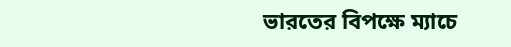ভারতের বিপক্ষে ম্যাচে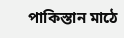পাকিস্তান মাঠে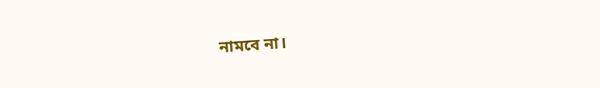নামবে না।